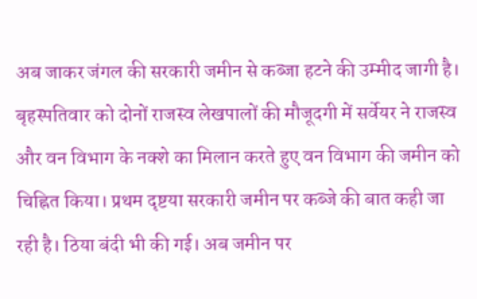अब जाकर जंगल की सरकारी जमीन से कब्जा हटने की उम्मीद जागी है। बृहस्पतिवार को दोनों राजस्व लेखपालों की मौजूदगी में सर्वेयर ने राजस्व और वन विभाग के नक्शे का मिलान करते हुए वन विभाग की जमीन को चिह्नित किया। प्रथम दृष्टया सरकारी जमीन पर कब्जे की बात कही जा रही है। ठिया बंदी भी की गई। अब जमीन पर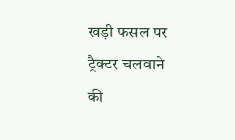खड़ी फसल पर ट्रैक्टर चलवाने की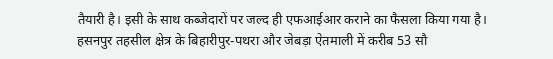तैयारी है। इसी के साथ कब्जेदारों पर जल्द ही एफआईआर कराने का फैसला किया गया है।
हसनपुर तहसील क्षेत्र के बिहारीपुर-पथरा और जेबड़ा ऐतमाली में करीब 53 सौ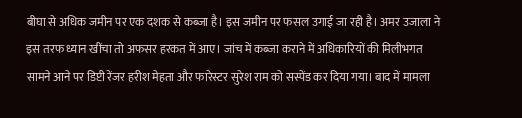बीघा से अधिक जमीन पर एक दशक से कब्जा है। इस जमीन पर फसल उगाई जा रही है। अमर उजाला ने इस तरफ ध्यान खींचा तो अफसर हरकत में आए। जांच में कब्जा कराने में अधिकारियों की मिलीभगत सामने आने पर डिप्टी रेंजर हरीश मेहता और फारेस्टर सुरेश राम को सस्पेंड कर दिया गया। बाद में मामला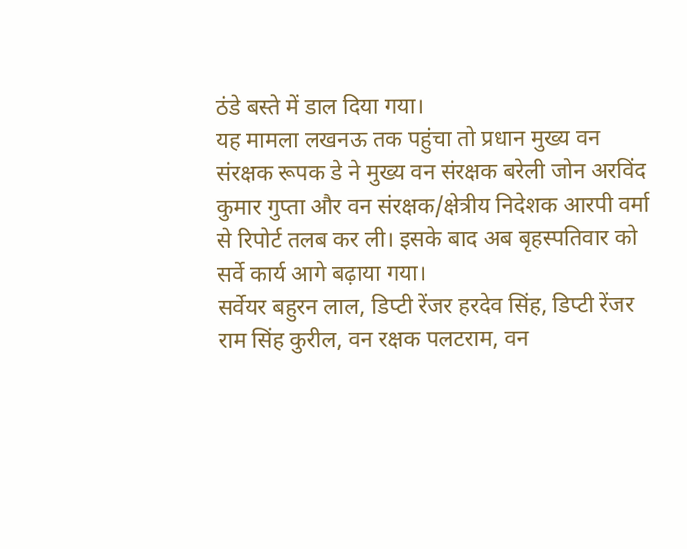ठंडे बस्ते में डाल दिया गया।
यह मामला लखनऊ तक पहुंचा तो प्रधान मुख्य वन संरक्षक रूपक डे ने मुख्य वन संरक्षक बरेली जोन अरविंद कुमार गुप्ता और वन संरक्षक/क्षेत्रीय निदेशक आरपी वर्मा से रिपोर्ट तलब कर ली। इसके बाद अब बृहस्पतिवार को सर्वे कार्य आगे बढ़ाया गया।
सर्वेयर बहुरन लाल, डिप्टी रेंजर हरदेव सिंह, डिप्टी रेंजर राम सिंह कुरील, वन रक्षक पलटराम, वन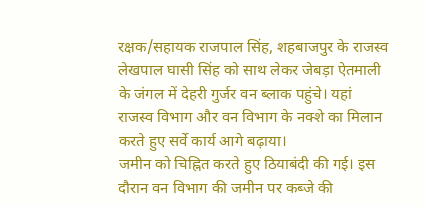रक्षक/सहायक राजपाल सिंह, शहबाजपुर के राजस्व लेखपाल घासी सिंह को साथ लेकर जेबड़ा ऐतमाली के जंगल में देहरी गुर्जर वन ब्लाक पहुंचे। यहां राजस्व विभाग और वन विभाग के नक्शे का मिलान करते हुए सर्वे कार्य आगे बढ़ाया।
जमीन को चिह्नित करते हुए ठियाबंदी की गई। इस दौरान वन विभाग की जमीन पर कब्जे की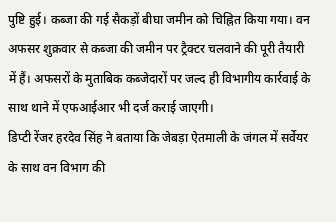पुष्टि हुई। कब्जा की गई सैकड़ों बीघा जमीन को चिह्नित किया गया। वन अफसर शुक्रवार से कब्जा की जमीन पर ट्रैक्टर चलवाने की पूरी तैयारी में हैं। अफसरों के मुताबिक कब्जेदारों पर जल्द ही विभागीय कार्रवाई के साथ थाने में एफआईआर भी दर्ज कराई जाएगी।
डिप्टी रेंजर हरदेव सिंह ने बताया कि जेबड़ा ऐतमाली के जंगल में सर्वेयर के साथ वन विभाग की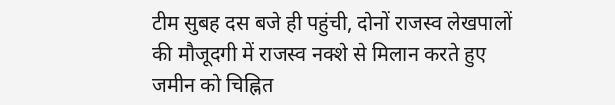टीम सुबह दस बजे ही पहुंची, दोनों राजस्व लेखपालों की मौजूदगी में राजस्व नक्शे से मिलान करते हुए जमीन को चिह्नित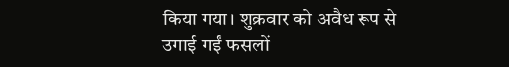किया गया। शुक्रवार को अवैध रूप से उगाई गईं फसलों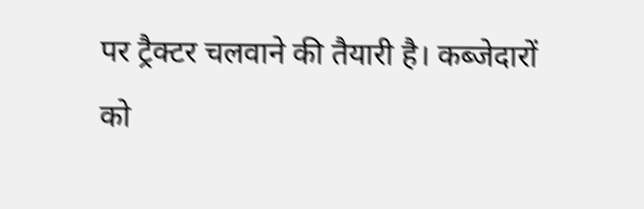पर ट्रैक्टर चलवाने की तैयारी है। कब्जेदारों को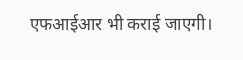एफआईआर भी कराई जाएगी।